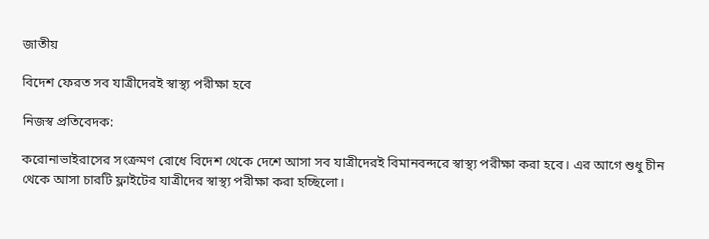জাতীয়

বিদেশ ফেরত সব যাত্রীদেরই স্বাস্থ্য পরীক্ষা হবে

নিজস্ব প্রতিবেদক:

করোনাভাইরাসের সংক্রমণ রোধে বিদেশ থেকে দেশে আসা সব যাত্রীদেরই বিমানবন্দরে স্বাস্থ্য পরীক্ষা করা হবে। এর আগে শুধু চীন থেকে আসা চারটি ফ্লাইটের যাত্রীদের স্বাস্থ্য পরীক্ষা করা হচ্ছিলো।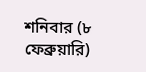শনিবার (৮ ফেব্রুয়ারি)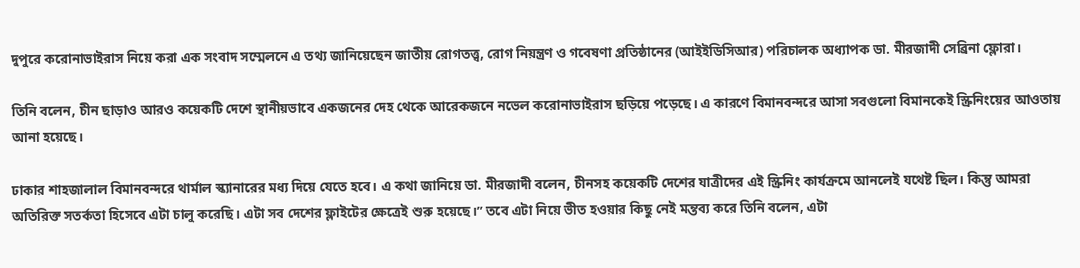দুপুরে করোনাভাইরাস নিয়ে করা এক সংবাদ সম্মেলনে এ তথ্য জানিয়েছেন জাতীয় রোগতত্ত্ব, রোগ নিয়ন্ত্রণ ও গবেষণা প্রতিষ্ঠানের (আইইডিসিআর) পরিচালক অধ্যাপক ডা. মীরজাদী সেব্রিনা ফ্লোরা।

তিনি বলেন, চীন ছাড়াও আরও কয়েকটি দেশে স্থানীয়ভাবে একজনের দেহ থেকে আরেকজনে নভেল করোনাভাইরাস ছড়িয়ে পড়েছে। এ কারণে বিমানবন্দরে আসা সবগুলো বিমানকেই স্ক্রিনিংয়ের আওতায় আনা হয়েছে।

ঢাকার শাহজালাল বিমানবন্দরে থার্মাল স্ক্যানারের মধ্য দিয়ে যেতে হবে। এ কথা জানিয়ে ডা. মীরজাদী বলেন, চীনসহ কয়েকটি দেশের যাত্রীদের এই স্ক্রিনিং কার্যক্রমে আনলেই যথেষ্ট ছিল। কিন্তু আমরা অতিরিক্ত সতর্কতা হিসেবে এটা চালু করেছি। এটা সব দেশের ফ্লাইটের ক্ষেত্রেই শুরু হয়েছে।” তবে এটা নিয়ে ভীত হওয়ার কিছু নেই মন্তব্য করে তিনি বলেন, এটা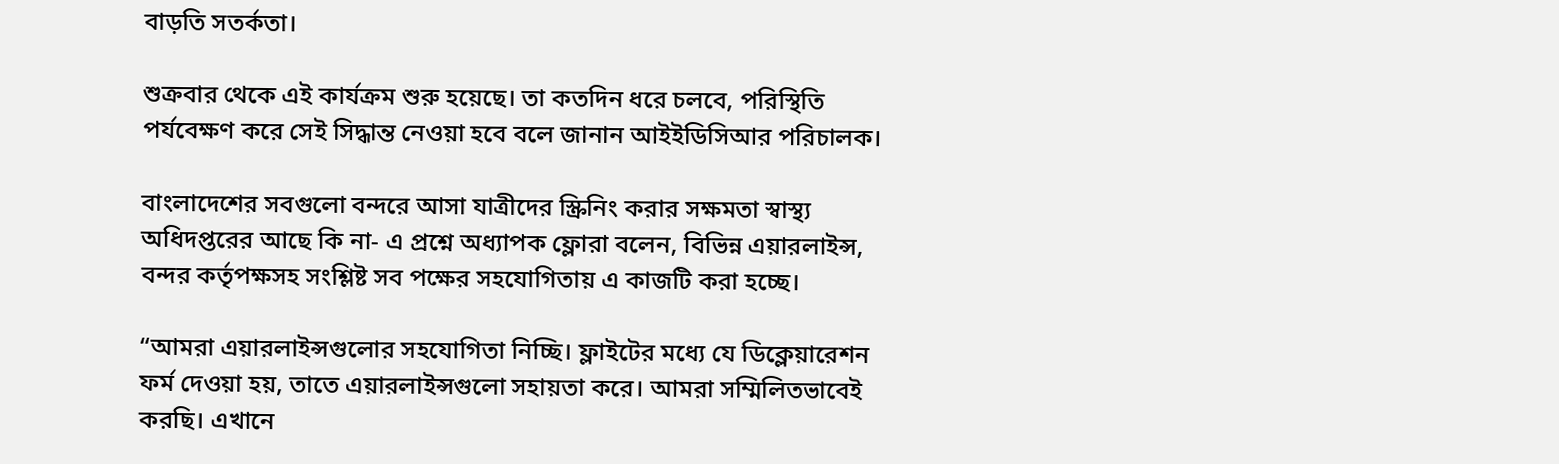বাড়তি সতর্কতা।

শুক্রবার থেকে এই কার্যক্রম শুরু হয়েছে। তা কতদিন ধরে চলবে, পরিস্থিতি পর্যবেক্ষণ করে সেই সিদ্ধান্ত নেওয়া হবে বলে জানান আইইডিসিআর পরিচালক।

বাংলাদেশের সবগুলো বন্দরে আসা যাত্রীদের স্ক্রিনিং করার সক্ষমতা স্বাস্থ্য অধিদপ্তরের আছে কি না- এ প্রশ্নে অধ্যাপক ফ্লোরা বলেন, বিভিন্ন এয়ারলাইন্স, বন্দর কর্তৃপক্ষসহ সংশ্লিষ্ট সব পক্ষের সহযোগিতায় এ কাজটি করা হচ্ছে।

“আমরা এয়ারলাইন্সগুলোর সহযোগিতা নিচ্ছি। ফ্লাইটের মধ্যে যে ডিক্লেয়ারেশন ফর্ম দেওয়া হয়, তাতে এয়ারলাইন্সগুলো সহায়তা করে। আমরা সম্মিলিতভাবেই করছি। এখানে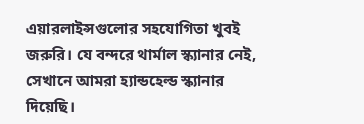এয়ারলাইন্সগুলোর সহযোগিতা খুবই জরুরি। যে বন্দরে থার্মাল স্ক্যানার নেই, সেখানে আমরা হ্যান্ডহেল্ড স্ক্যানার দিয়েছি।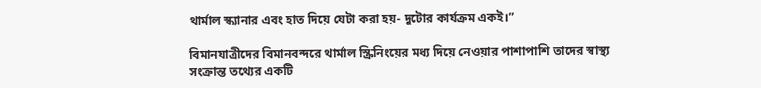থার্মাল স্ক্যানার এবং হাত দিয়ে যেটা করা হয়- দুটোর কার্যক্রম একই।”

বিমানযাত্রীদের বিমানবন্দরে থার্মাল স্ক্রিনিংয়ের মধ্য দিয়ে নেওয়ার পাশাপাশি তাদের স্বাস্থ্য সংক্রান্ত তথ্যের একটি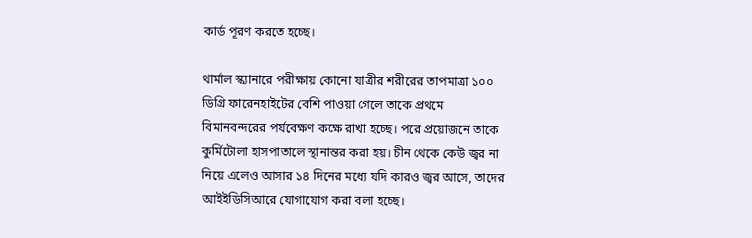কার্ড পূরণ করতে হচ্ছে।

থার্মাল স্ক্যানারে পরীক্ষায় কোনো যাত্রীর শরীরের তাপমাত্রা ১০০ ডিগ্রি ফারেনহাইটের বেশি পাওয়া গেলে তাকে প্রথমে বিমানবন্দরের পর্যবেক্ষণ কক্ষে রাখা হচ্ছে। পরে প্রয়োজনে তাকে কুর্মিটোলা হাসপাতালে স্থানান্তর করা হয়। চীন থেকে কেউ জ্বর না নিয়ে এলেও আসার ১৪ দিনের মধ্যে যদি কারও জ্বর আসে, তাদের আইইডিসিআরে যোগাযোগ করা বলা হচ্ছে।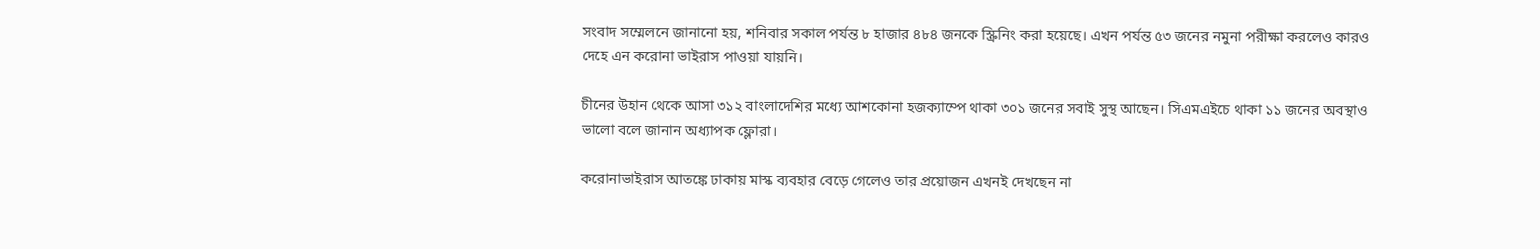সংবাদ সম্মেলনে জানানো হয়, শনিবার সকাল পর্যন্ত ৮ হাজার ৪৮৪ জনকে স্ক্রিনিং করা হয়েছে। এখন পর্যন্ত ৫৩ জনের নমুনা পরীক্ষা করলেও কারও দেহে এন করোনা ভাইরাস পাওয়া যায়নি।

চীনের উহান থেকে আসা ৩১২ বাংলাদেশির মধ্যে আশকোনা হজক্যাম্পে থাকা ৩০১ জনের সবাই সুস্থ আছেন। সিএমএইচে থাকা ১১ জনের অবস্থাও ভালো বলে জানান অধ্যাপক ফ্লোরা।

করোনাভাইরাস আতঙ্কে ঢাকায় মাস্ক ব্যবহার বেড়ে গেলেও তার প্রয়োজন এখনই দেখছেন না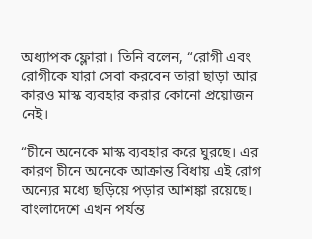অধ্যাপক ফ্লোরা। তিনি বলেন, “রোগী এবং রোগীকে যারা সেবা করবেন তারা ছাড়া আর কারও মাস্ক ব্যবহার করার কোনো প্রয়োজন নেই।

“চীনে অনেকে মাস্ক ব্যবহার করে ঘুরছে। এর কারণ চীনে অনেকে আক্রান্ত বিধায় এই রোগ অন্যের মধ্যে ছড়িয়ে পড়ার আশঙ্কা রয়েছে। বাংলাদেশে এখন পর্যন্ত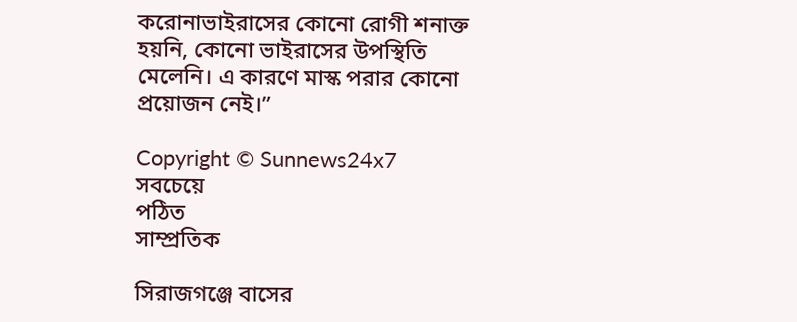করোনাভাইরাসের কোনো রোগী শনাক্ত হয়নি, কোনো ভাইরাসের উপস্থিতি মেলেনি। এ কারণে মাস্ক পরার কোনো প্রয়োজন নেই।”

Copyright © Sunnews24x7
সবচেয়ে
পঠিত
সাম্প্রতিক

সিরাজগঞ্জে বাসের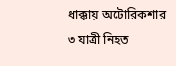ধাক্কায় অটোরিকশার ৩ যাত্রী নিহত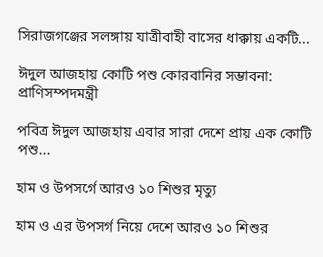সিরাজগঞ্জের সলঙ্গায় যাত্রীবাহী বাসের ধাক্কায় একটি...

ঈদুল আজহায় কোটি পশু কোরবানির সম্ভাবনা: প্রাণিসম্পদমন্ত্রী

পবিত্র ঈদুল আজহায় এবার সারা দেশে প্রায় এক কোটি পশু...

হাম ও উপসর্গে আরও ১০ শিশুর মৃত্যু

হাম ও এর উপসর্গ নিয়ে দেশে আরও ১০ শিশুর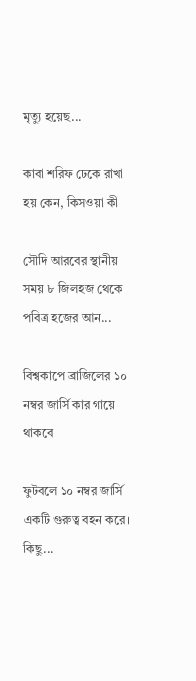মৃত্যু হয়েছ...

কাবা শরিফ ঢেকে রাখা হয় কেন, কিসওয়া কী

সৌদি আরবের স্থানীয় সময় ৮ জিলহজ থেকে পবিত্র হজের আন...

বিশ্বকাপে ব্রাজিলের ১০ নম্বর জার্সি কার গায়ে থাকবে

ফুটবলে ১০ নম্বর জার্সি একটি গুরুত্ব বহন করে। কিছু...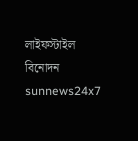লাইফস্টাইল
বিনোদন
sunnews24x7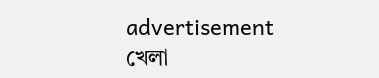advertisement
খেলা